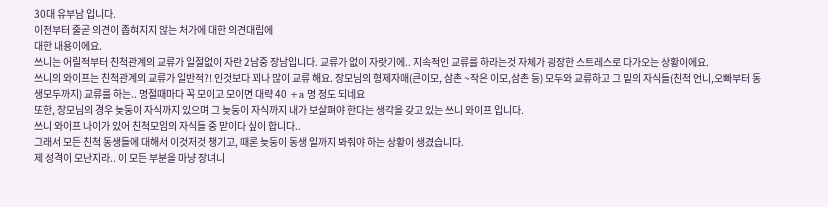30대 유부남 입니다.
이전부터 줄곧 의견이 좁혀지지 않는 처가에 대한 의견대립에
대한 내용이에요.
쓰니는 어릴적부터 친척관계의 교류가 일절없이 자란 2남중 장남입니다. 교류가 없이 자랏기에.. 지속적인 교류를 하라는것 자체가 굉장한 스트레스로 다가오는 상황이에요.
쓰니의 와이프는 친척관계의 교류가 일반적?! 인것보다 꾀나 많이 교류 해요. 장모님의 형제자매(큰이모, 삼촌 ~작은 이모,삼촌 등) 모두와 교류하고 그 밑의 자식들(친척 언니,오빠부터 동생모두까지) 교류를 하는.. 명절때마다 꼭 모이고 모이면 대략 40 +a 명 정도 되네요
또한, 장모님의 경우 늦둥이 자식까지 있으며 그 늦둥이 자식까지 내가 보살펴야 한다는 생각을 갖고 있는 쓰니 와이프 입니다.
쓰니 와이프 나이가 있어 친척모임의 자식들 중 맏이다 싶이 합니다..
그래서 모든 친척 동생들에 대해서 이것저것 챙기고, 때론 늦둥이 동생 일까지 봐줘야 하는 상황이 생겼습니다.
제 성격이 모난지라.. 이 모든 부분을 마냥 장녀니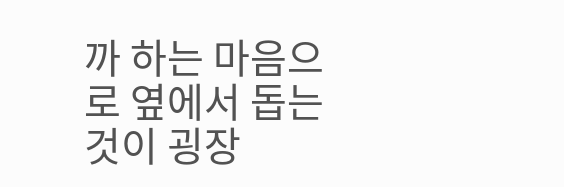까 하는 마음으로 옆에서 돕는것이 굉장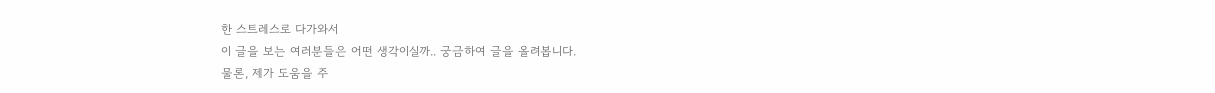한 스트레스로 다가와서
이 글을 보는 여러분들은 어떤 생각이실까.. 궁금하여 글을 올려봅니다.
물론, 제가 도움을 주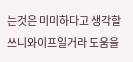는것은 미미하다고 생각할 쓰니와이프일거라 도움을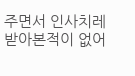주면서 인사치레 받아본적이 없어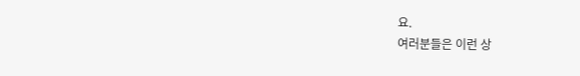요.
여러분들은 이런 상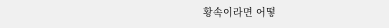황속이라면 어떻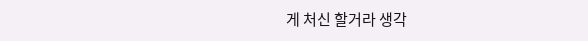게 처신 할거라 생각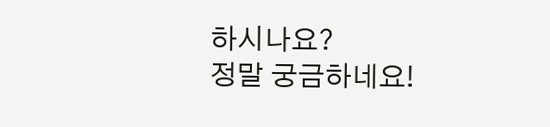하시나요?
정말 궁금하네요!